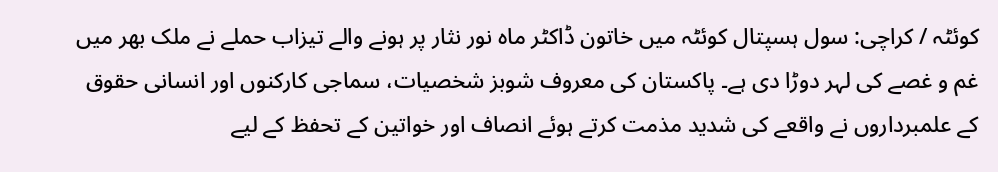کوئٹہ / کراچی: سول ہسپتال کوئٹہ میں خاتون ڈاکٹر ماہ نور نثار پر ہونے والے تیزاب حملے نے ملک بھر میں غم و غصے کی لہر دوڑا دی ہے۔ پاکستان کی معروف شوبز شخصیات، سماجی کارکنوں اور انسانی حقوق کے علمبرداروں نے واقعے کی شدید مذمت کرتے ہوئے انصاف اور خواتین کے تحفظ کے لیے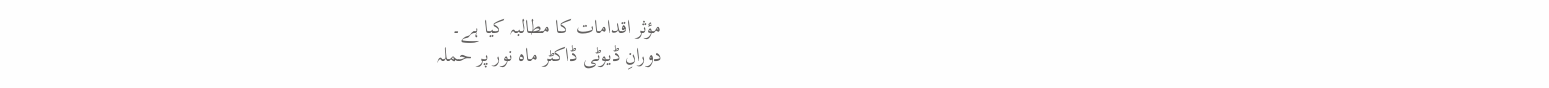مؤثر اقدامات کا مطالبہ کیا ہے۔
دورانِ ڈیوٹی ڈاکٹر ماہ نور پر حملہ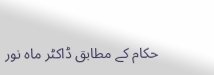حکام کے مطابق ڈاکٹر ماہ نور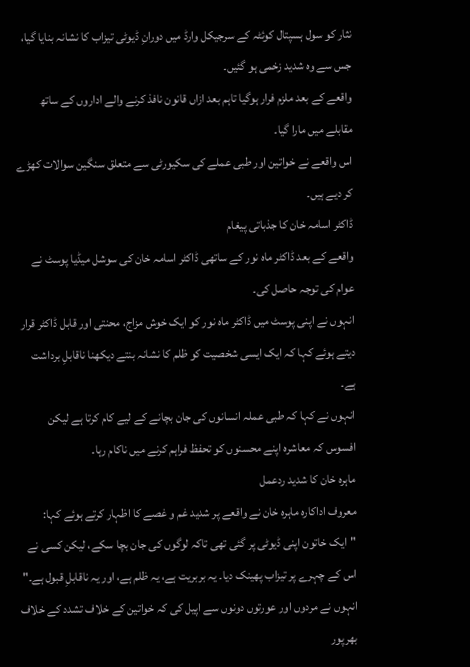نثار کو سول ہسپتال کوئٹہ کے سرجیکل وارڈ میں دورانِ ڈیوٹی تیزاب کا نشانہ بنایا گیا، جس سے وہ شدید زخمی ہو گئیں۔
واقعے کے بعد ملزم فرار ہوگیا تاہم بعد ازاں قانون نافذ کرنے والے اداروں کے ساتھ مقابلے میں مارا گیا۔
اس واقعے نے خواتین اور طبی عملے کی سکیورٹی سے متعلق سنگین سوالات کھڑے کر دیے ہیں۔
ڈاکٹر اسامہ خان کا جذباتی پیغام
واقعے کے بعد ڈاکٹر ماہ نور کے ساتھی ڈاکٹر اسامہ خان کی سوشل میڈیا پوسٹ نے عوام کی توجہ حاصل کی۔
انہوں نے اپنی پوسٹ میں ڈاکٹر ماہ نور کو ایک خوش مزاج، محنتی اور قابل ڈاکٹر قرار دیتے ہوئے کہا کہ ایک ایسی شخصیت کو ظلم کا نشانہ بنتے دیکھنا ناقابلِ برداشت ہے۔
انہوں نے کہا کہ طبی عملہ انسانوں کی جان بچانے کے لیے کام کرتا ہے لیکن افسوس کہ معاشرہ اپنے محسنوں کو تحفظ فراہم کرنے میں ناکام رہا۔
ماہرہ خان کا شدید ردعمل
معروف اداکارہ ماہرہ خان نے واقعے پر شدید غم و غصے کا اظہار کرتے ہوئے کہا:
"ایک خاتون اپنی ڈیوٹی پر گئی تھی تاکہ لوگوں کی جان بچا سکے، لیکن کسی نے اس کے چہرے پر تیزاب پھینک دیا۔ یہ بربریت ہے، یہ ظلم ہے، اور یہ ناقابلِ قبول ہے۔"
انہوں نے مردوں اور عورتوں دونوں سے اپیل کی کہ خواتین کے خلاف تشدد کے خلاف بھرپور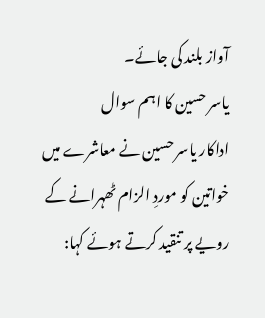آواز بلند کی جائے۔
یاسر حسین کا اہم سوال
اداکار یاسر حسین نے معاشرے میں خواتین کو موردِ الزام ٹھہرانے کے رویے پر تنقید کرتے ہوئے کہا: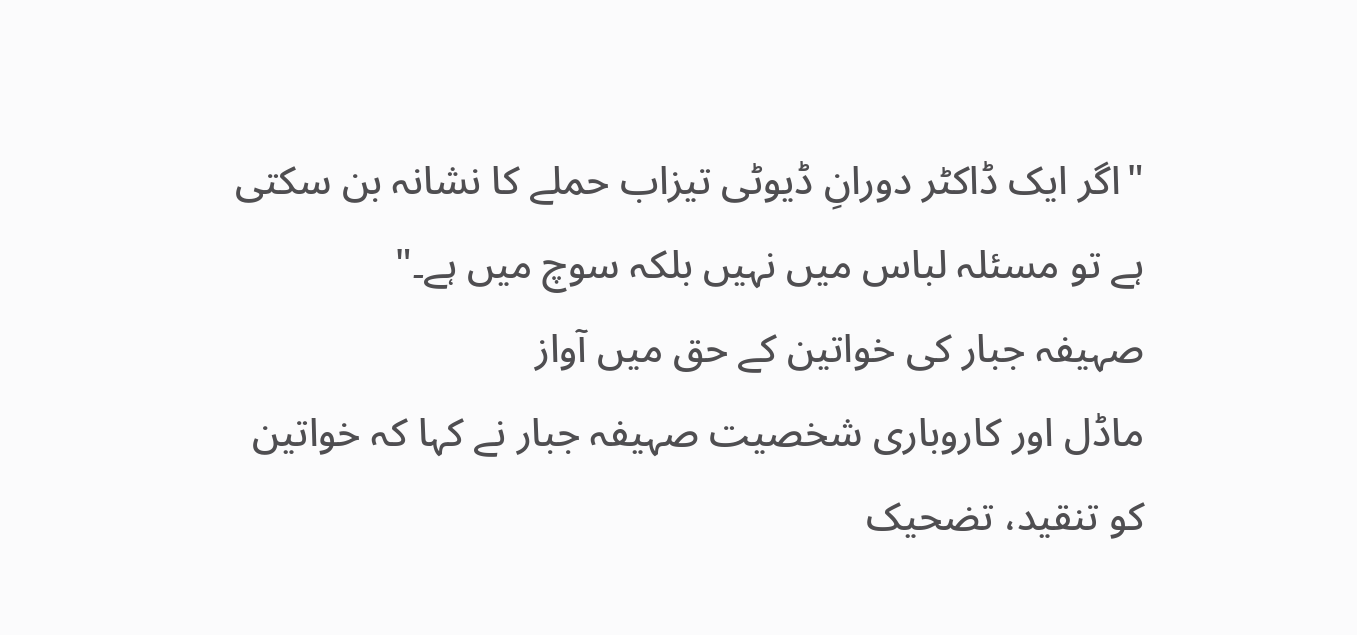"اگر ایک ڈاکٹر دورانِ ڈیوٹی تیزاب حملے کا نشانہ بن سکتی ہے تو مسئلہ لباس میں نہیں بلکہ سوچ میں ہے۔"
صہیفہ جبار کی خواتین کے حق میں آواز
ماڈل اور کاروباری شخصیت صہیفہ جبار نے کہا کہ خواتین کو تنقید، تضحیک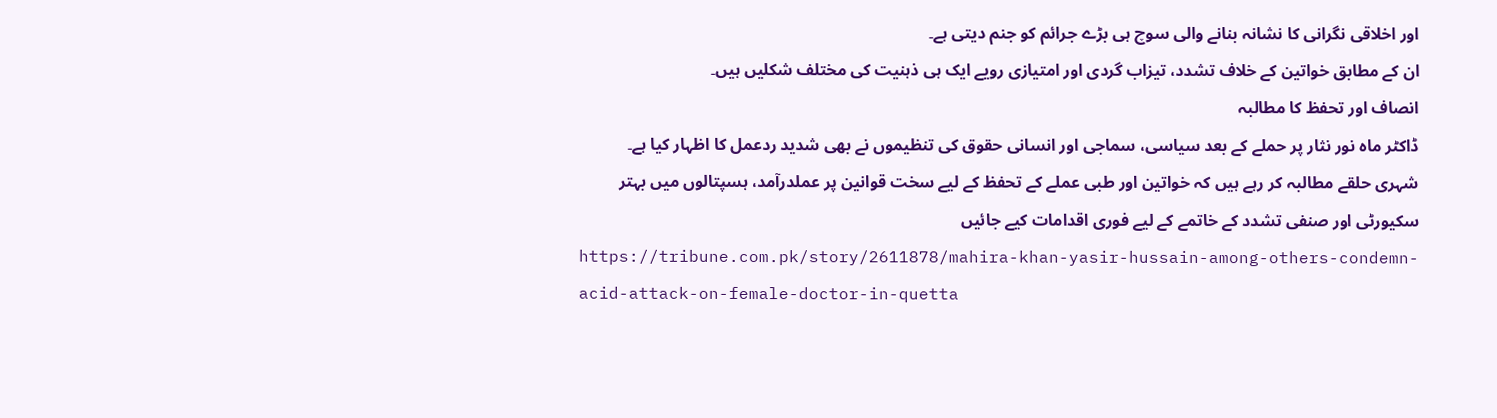اور اخلاقی نگرانی کا نشانہ بنانے والی سوچ ہی بڑے جرائم کو جنم دیتی ہے۔
ان کے مطابق خواتین کے خلاف تشدد، تیزاب گردی اور امتیازی رویے ایک ہی ذہنیت کی مختلف شکلیں ہیں۔
انصاف اور تحفظ کا مطالبہ
ڈاکٹر ماہ نور نثار پر حملے کے بعد سیاسی، سماجی اور انسانی حقوق کی تنظیموں نے بھی شدید ردعمل کا اظہار کیا ہے۔
شہری حلقے مطالبہ کر رہے ہیں کہ خواتین اور طبی عملے کے تحفظ کے لیے سخت قوانین پر عملدرآمد، ہسپتالوں میں بہتر سکیورٹی اور صنفی تشدد کے خاتمے کے لیے فوری اقدامات کیے جائیں
https://tribune.com.pk/story/2611878/mahira-khan-yasir-hussain-among-others-condemn-acid-attack-on-female-doctor-in-quetta